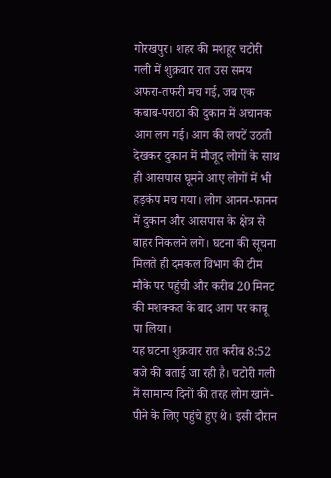गोरखपुर। शहर की मशहूर चटोरी गली में शुक्रवार रात उस समय अफरा-तफरी मच गई, जब एक कबाब-पराठा की दुकान में अचानक आग लग गई। आग की लपटें उठती देखकर दुकान में मौजूद लोगों के साथ ही आसपास घूमने आए लोगों में भी हड़कंप मच गया। लोग आनन-फानन में दुकान और आसपास के क्षेत्र से बाहर निकलने लगे। घटना की सूचना मिलते ही दमकल विभाग की टीम मौके पर पहुंची और करीब 20 मिनट की मशक्कत के बाद आग पर काबू पा लिया।
यह घटना शुक्रवार रात करीब 8:52 बजे की बताई जा रही है। चटोरी गली में सामान्य दिनों की तरह लोग खाने-पीने के लिए पहुंचे हुए थे। इसी दौरान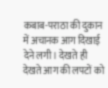कबाब-पराठा की दुकान में अचानक आग दिखाई देने लगी। देखते ही देखते आग की लपटों को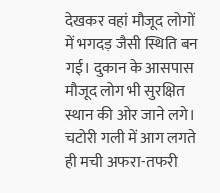देखकर वहां मौजूद लोगों में भगदड़ जैसी स्थिति बन गई। दुकान के आसपास मौजूद लोग भी सुरक्षित स्थान की ओर जाने लगे।
चटोरी गली में आग लगते ही मची अफरा-तफरी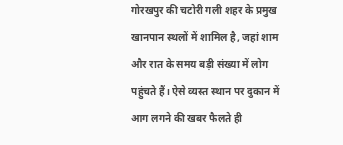गोरखपुर की चटोरी गली शहर के प्रमुख खानपान स्थलों में शामिल है, जहां शाम और रात के समय बड़ी संख्या में लोग पहुंचते हैं। ऐसे व्यस्त स्थान पर दुकान में आग लगने की खबर फैलते ही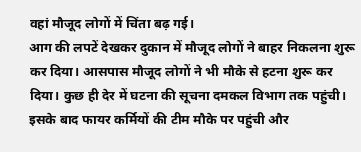वहां मौजूद लोगों में चिंता बढ़ गई।
आग की लपटें देखकर दुकान में मौजूद लोगों ने बाहर निकलना शुरू कर दिया। आसपास मौजूद लोगों ने भी मौके से हटना शुरू कर दिया। कुछ ही देर में घटना की सूचना दमकल विभाग तक पहुंची। इसके बाद फायर कर्मियों की टीम मौके पर पहुंची और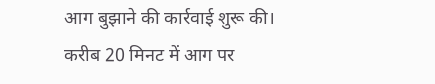आग बुझाने की कार्रवाई शुरू की।
करीब 20 मिनट में आग पर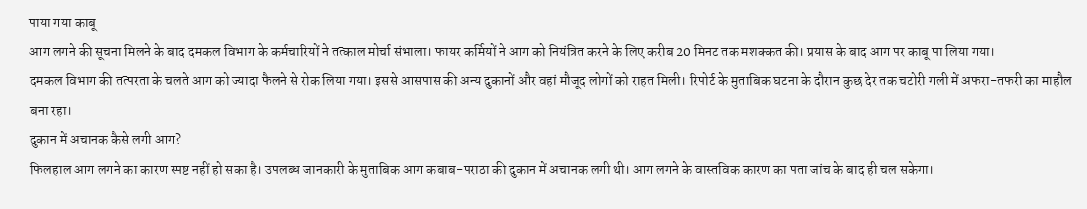पाया गया काबू
आग लगने की सूचना मिलने के बाद दमकल विभाग के कर्मचारियों ने तत्काल मोर्चा संभाला। फायर कर्मियों ने आग को नियंत्रित करने के लिए करीब 20 मिनट तक मशक्कत की। प्रयास के बाद आग पर काबू पा लिया गया।
दमकल विभाग की तत्परता के चलते आग को ज्यादा फैलने से रोक लिया गया। इससे आसपास की अन्य दुकानों और वहां मौजूद लोगों को राहत मिली। रिपोर्ट के मुताबिक घटना के दौरान कुछ देर तक चटोरी गली में अफरा-तफरी का माहौल बना रहा।
दुकान में अचानक कैसे लगी आग?
फिलहाल आग लगने का कारण स्पष्ट नहीं हो सका है। उपलब्ध जानकारी के मुताबिक आग कबाब-पराठा की दुकान में अचानक लगी थी। आग लगने के वास्तविक कारण का पता जांच के बाद ही चल सकेगा।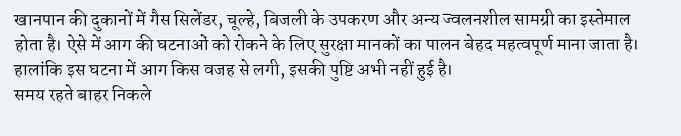खानपान की दुकानों में गैस सिलेंडर, चूल्हे, बिजली के उपकरण और अन्य ज्वलनशील सामग्री का इस्तेमाल होता है। ऐसे में आग की घटनाओं को रोकने के लिए सुरक्षा मानकों का पालन बेहद महत्वपूर्ण माना जाता है। हालांकि इस घटना में आग किस वजह से लगी, इसकी पुष्टि अभी नहीं हुई है।
समय रहते बाहर निकले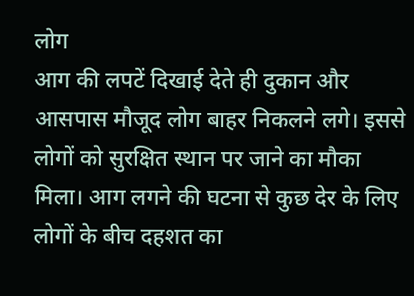लोग
आग की लपटें दिखाई देते ही दुकान और आसपास मौजूद लोग बाहर निकलने लगे। इससे लोगों को सुरक्षित स्थान पर जाने का मौका मिला। आग लगने की घटना से कुछ देर के लिए लोगों के बीच दहशत का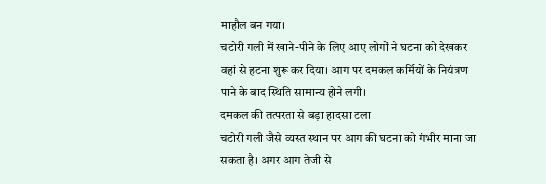माहौल बन गया।
चटोरी गली में खाने-पीने के लिए आए लोगों ने घटना को देखकर वहां से हटना शुरू कर दिया। आग पर दमकल कर्मियों के नियंत्रण पाने के बाद स्थिति सामान्य होने लगी।
दमकल की तत्परता से बड़ा हादसा टला
चटोरी गली जैसे व्यस्त स्थान पर आग की घटना को गंभीर माना जा सकता है। अगर आग तेजी से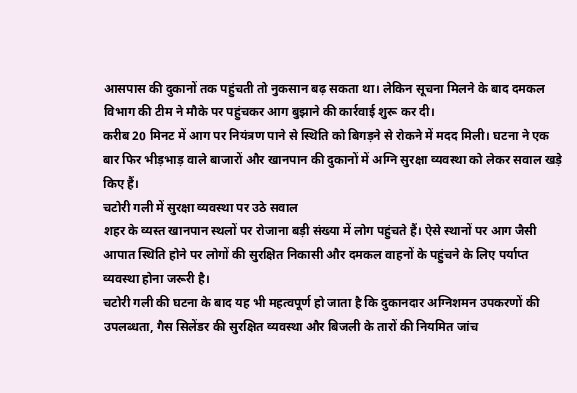आसपास की दुकानों तक पहुंचती तो नुकसान बढ़ सकता था। लेकिन सूचना मिलने के बाद दमकल विभाग की टीम ने मौके पर पहुंचकर आग बुझाने की कार्रवाई शुरू कर दी।
करीब 20 मिनट में आग पर नियंत्रण पाने से स्थिति को बिगड़ने से रोकने में मदद मिली। घटना ने एक बार फिर भीड़भाड़ वाले बाजारों और खानपान की दुकानों में अग्नि सुरक्षा व्यवस्था को लेकर सवाल खड़े किए हैं।
चटोरी गली में सुरक्षा व्यवस्था पर उठे सवाल
शहर के व्यस्त खानपान स्थलों पर रोजाना बड़ी संख्या में लोग पहुंचते हैं। ऐसे स्थानों पर आग जैसी आपात स्थिति होने पर लोगों की सुरक्षित निकासी और दमकल वाहनों के पहुंचने के लिए पर्याप्त व्यवस्था होना जरूरी है।
चटोरी गली की घटना के बाद यह भी महत्वपूर्ण हो जाता है कि दुकानदार अग्निशमन उपकरणों की उपलब्धता, गैस सिलेंडर की सुरक्षित व्यवस्था और बिजली के तारों की नियमित जांच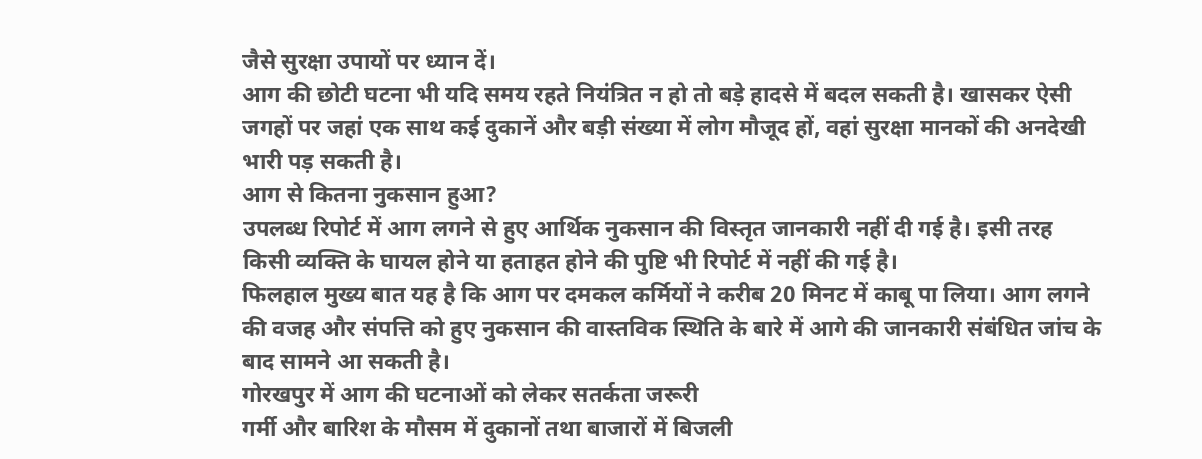जैसे सुरक्षा उपायों पर ध्यान दें।
आग की छोटी घटना भी यदि समय रहते नियंत्रित न हो तो बड़े हादसे में बदल सकती है। खासकर ऐसी जगहों पर जहां एक साथ कई दुकानें और बड़ी संख्या में लोग मौजूद हों, वहां सुरक्षा मानकों की अनदेखी भारी पड़ सकती है।
आग से कितना नुकसान हुआ?
उपलब्ध रिपोर्ट में आग लगने से हुए आर्थिक नुकसान की विस्तृत जानकारी नहीं दी गई है। इसी तरह किसी व्यक्ति के घायल होने या हताहत होने की पुष्टि भी रिपोर्ट में नहीं की गई है।
फिलहाल मुख्य बात यह है कि आग पर दमकल कर्मियों ने करीब 20 मिनट में काबू पा लिया। आग लगने की वजह और संपत्ति को हुए नुकसान की वास्तविक स्थिति के बारे में आगे की जानकारी संबंधित जांच के बाद सामने आ सकती है।
गोरखपुर में आग की घटनाओं को लेकर सतर्कता जरूरी
गर्मी और बारिश के मौसम में दुकानों तथा बाजारों में बिजली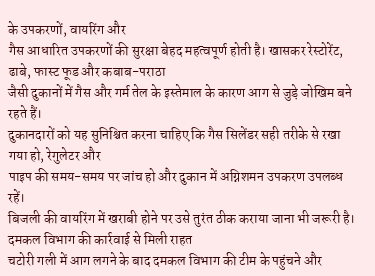के उपकरणों, वायरिंग और
गैस आधारित उपकरणों की सुरक्षा बेहद महत्वपूर्ण होती है। खासकर रेस्टोरेंट, ढाबे, फास्ट फूड और कबाब-पराठा
जैसी दुकानों में गैस और गर्म तेल के इस्तेमाल के कारण आग से जुड़े जोखिम बने रहते हैं।
दुकानदारों को यह सुनिश्चित करना चाहिए कि गैस सिलेंडर सही तरीके से रखा गया हो, रेगुलेटर और
पाइप की समय-समय पर जांच हो और दुकान में अग्निशमन उपकरण उपलब्ध रहें।
बिजली की वायरिंग में खराबी होने पर उसे तुरंत ठीक कराया जाना भी जरूरी है।
दमकल विभाग की कार्रवाई से मिली राहत
चटोरी गली में आग लगने के बाद दमकल विभाग की टीम के पहुंचने और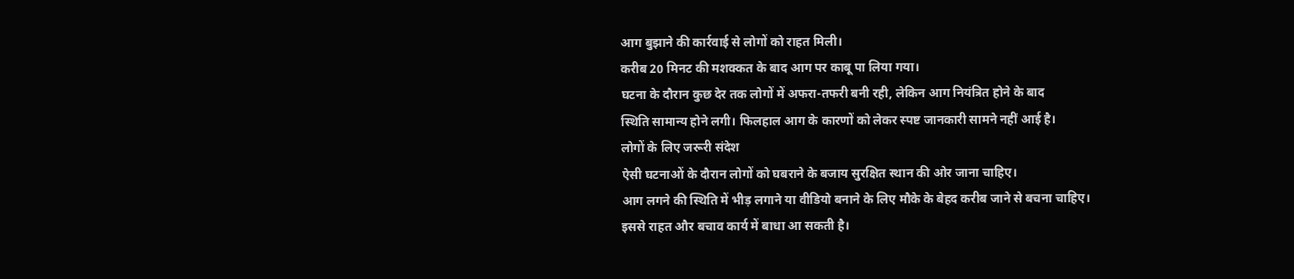आग बुझाने की कार्रवाई से लोगों को राहत मिली।
करीब 20 मिनट की मशक्कत के बाद आग पर काबू पा लिया गया।
घटना के दौरान कुछ देर तक लोगों में अफरा-तफरी बनी रही, लेकिन आग नियंत्रित होने के बाद
स्थिति सामान्य होने लगी। फिलहाल आग के कारणों को लेकर स्पष्ट जानकारी सामने नहीं आई है।
लोगों के लिए जरूरी संदेश
ऐसी घटनाओं के दौरान लोगों को घबराने के बजाय सुरक्षित स्थान की ओर जाना चाहिए।
आग लगने की स्थिति में भीड़ लगाने या वीडियो बनाने के लिए मौके के बेहद करीब जाने से बचना चाहिए।
इससे राहत और बचाव कार्य में बाधा आ सकती है।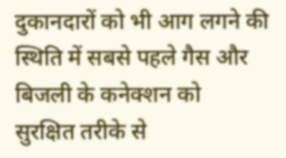दुकानदारों को भी आग लगने की स्थिति में सबसे पहले गैस और बिजली के कनेक्शन को
सुरक्षित तरीके से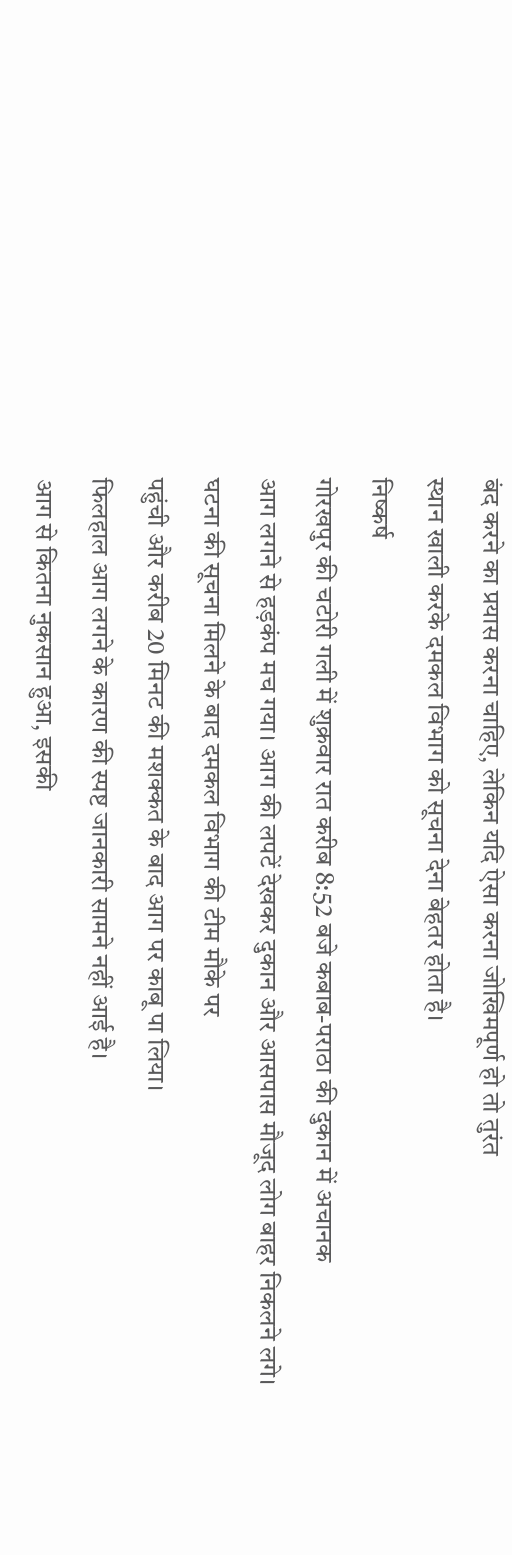बंद करने का प्रयास करना चाहिए, लेकिन यदि ऐसा करना जोखिमपूर्ण हो तो तुरंत
स्थान खाली करके दमकल विभाग को सूचना देना बेहतर होता है।
निष्कर्ष
गोरखपुर की चटोरी गली में शुक्रवार रात करीब 8:52 बजे कबाब-पराठा की दुकान में अचानक
आग लगने से हड़कंप मच गया। आग की लपटें देखकर दुकान और आसपास मौजूद लोग बाहर निकलने लगे।
घटना की सूचना मिलने के बाद दमकल विभाग की टीम मौके पर
पहुंची और करीब 20 मिनट की मशक्कत के बाद आग पर काबू पा लिया।
फिलहाल आग लगने के कारण की स्पष्ट जानकारी सामने नहीं आई है।
आग से कितना नुकसान हुआ, इसकी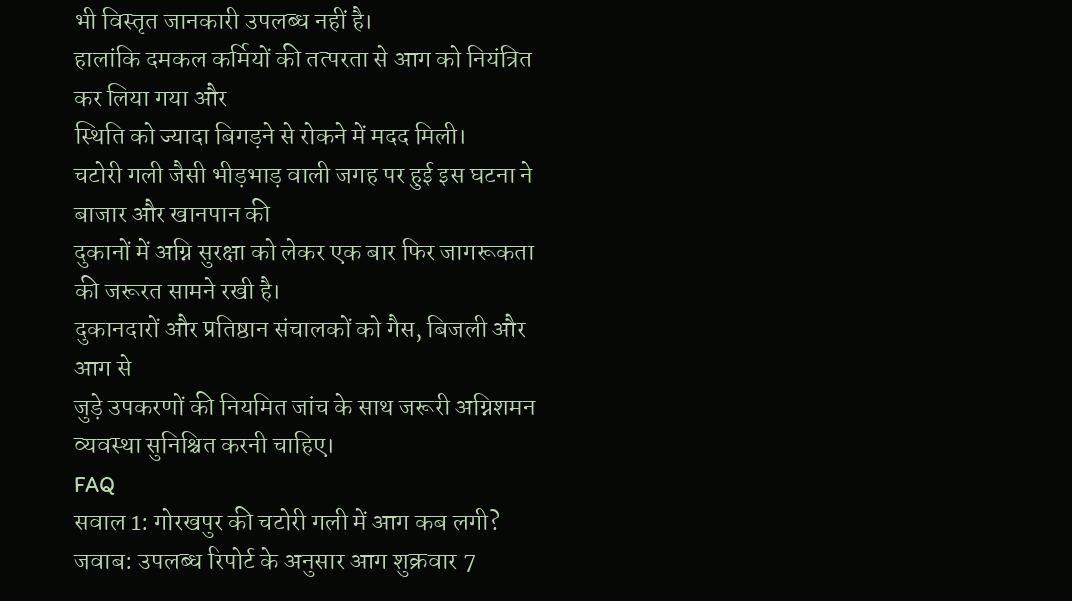भी विस्तृत जानकारी उपलब्ध नहीं है।
हालांकि दमकल कर्मियों की तत्परता से आग को नियंत्रित कर लिया गया और
स्थिति को ज्यादा बिगड़ने से रोकने में मदद मिली।
चटोरी गली जैसी भीड़भाड़ वाली जगह पर हुई इस घटना ने बाजार और खानपान की
दुकानों में अग्नि सुरक्षा को लेकर एक बार फिर जागरूकता की जरूरत सामने रखी है।
दुकानदारों और प्रतिष्ठान संचालकों को गैस, बिजली और आग से
जुड़े उपकरणों की नियमित जांच के साथ जरूरी अग्निशमन व्यवस्था सुनिश्चित करनी चाहिए।
FAQ
सवाल 1: गोरखपुर की चटोरी गली में आग कब लगी?
जवाब: उपलब्ध रिपोर्ट के अनुसार आग शुक्रवार 7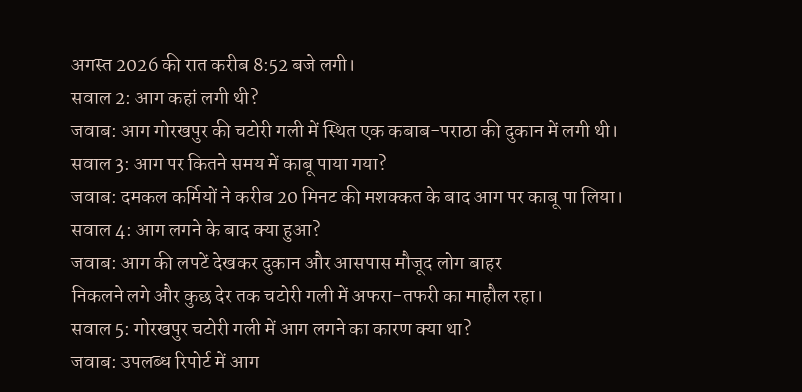अगस्त 2026 की रात करीब 8:52 बजे लगी।
सवाल 2: आग कहां लगी थी?
जवाब: आग गोरखपुर की चटोरी गली में स्थित एक कबाब-पराठा की दुकान में लगी थी।
सवाल 3: आग पर कितने समय में काबू पाया गया?
जवाब: दमकल कर्मियों ने करीब 20 मिनट की मशक्कत के बाद आग पर काबू पा लिया।
सवाल 4: आग लगने के बाद क्या हुआ?
जवाब: आग की लपटें देखकर दुकान और आसपास मौजूद लोग बाहर
निकलने लगे और कुछ देर तक चटोरी गली में अफरा-तफरी का माहौल रहा।
सवाल 5: गोरखपुर चटोरी गली में आग लगने का कारण क्या था?
जवाब: उपलब्ध रिपोर्ट में आग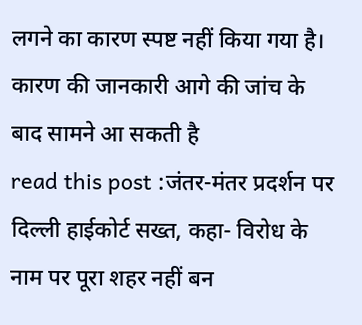लगने का कारण स्पष्ट नहीं किया गया है।
कारण की जानकारी आगे की जांच के बाद सामने आ सकती है
read this post :जंतर-मंतर प्रदर्शन पर दिल्ली हाईकोर्ट सख्त, कहा- विरोध के नाम पर पूरा शहर नहीं बन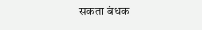सकता बंधक